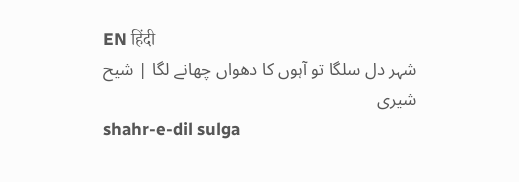EN हिंदी
شہر دل سلگا تو آہوں کا دھواں چھانے لگا | شیح شیری
shahr-e-dil sulga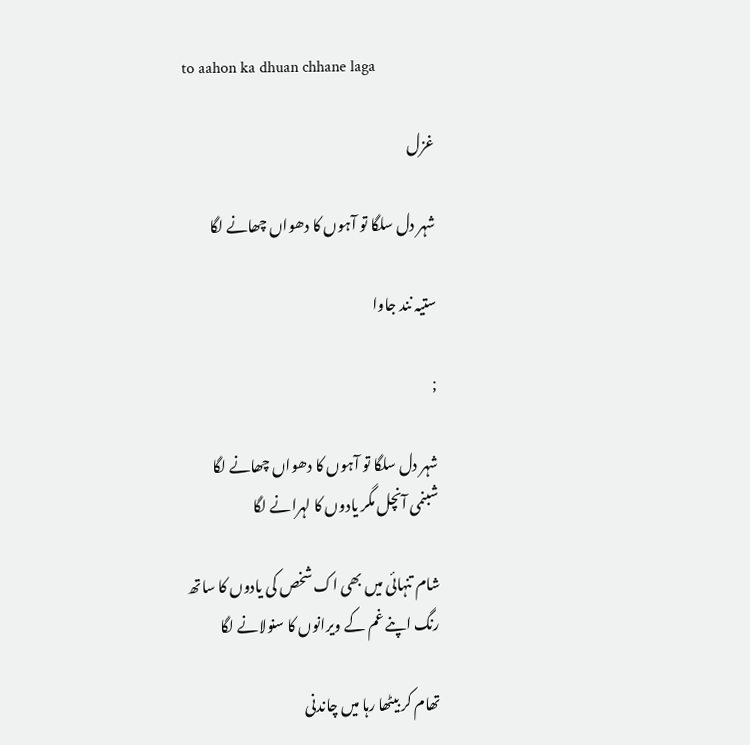to aahon ka dhuan chhane laga

غزل

شہر دل سلگا تو آہوں کا دھواں چھانے لگا

ستیہ نند جاوا

;

شہر دل سلگا تو آہوں کا دھواں چھانے لگا
شبنمی آنچل مگر یادوں کا لہرانے لگا

شام تنہائی میں بھی اک شخص کی یادوں کا ساتھ
رنگ اپنے غم کے ویرانوں کا سنولانے لگا

تھام کر بیٹھا رہا میں چاندنی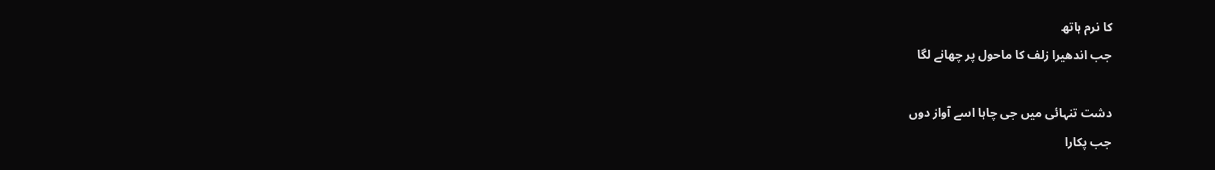کا نرم ہاتھ
جب اندھیرا زلف کا ماحول پر چھانے لگا

دشت تنہائی میں جی چاہا اسے آواز دوں
جب پکارا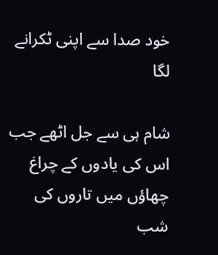خود صدا سے اپنی ٹکرانے لگا

شام ہی سے جل اٹھے جب اس کی یادوں کے چراغ
چھاؤں میں تاروں کی شب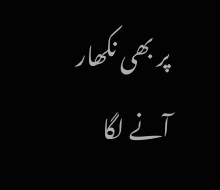پر بھی نکھار آنے لگا